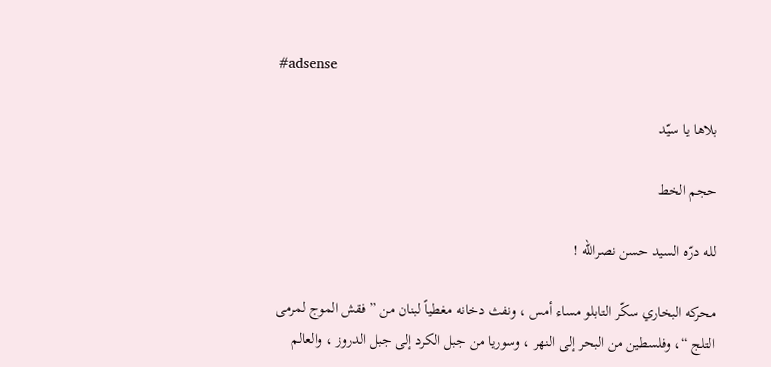#adsense

بلاها يا سيّد

حجم الخط

لله درّه السيد حسن نصرالله !

محركه البخاري سكّر التابلو مساء أمس ، ونفث دخانه مغطياً لبنان من ” فقش الموج لمرمى التلج “، وفلسطين من البحر إلى النهر ، وسوريا من جبل الكرد إلى جبل الدروز ، والعالم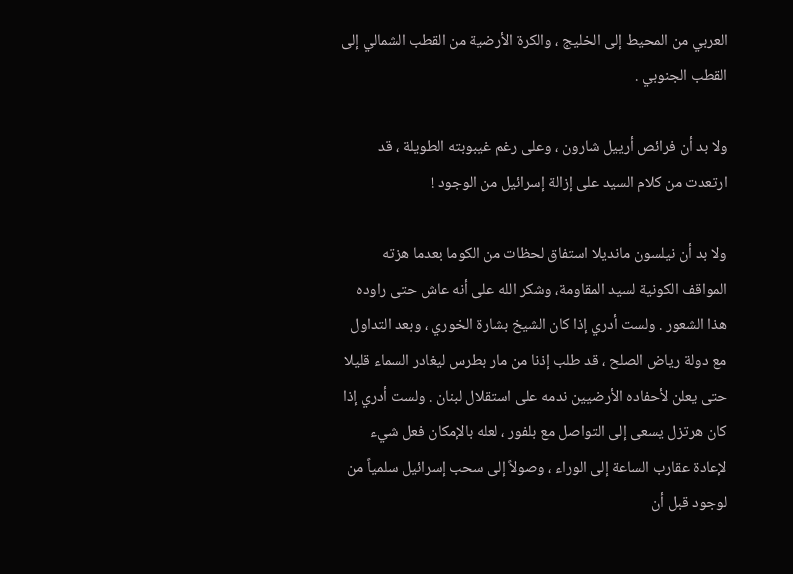العربي من المحيط إلى الخليج ، والكرة الأرضية من القطب الشمالي إلى القطب الجنوبي .

ولا بد أن فرائص أرييل شارون ، وعلى رغم غيبوبته الطويلة ، قد ارتعدت من كلام السيد على إزالة إسرائيل من الوجود !

ولا بد أن نيلسون مانديلا استفاق لحظات من الكوما بعدما هزته المواقف الكونية لسيد المقاومة، وشكر الله على أنه عاش حتى راوده هذا الشعور . ولست أدري إذا كان الشيخ بشارة الخوري ، وبعد التداول مع دولة رياض الصلح ، قد طلب إذنا من مار بطرس ليغادر السماء قليلا حتى يعلن لأحفاده الأرضيين ندمه على استقلال لبنان . ولست أدري إذا كان هرتزل يسعى إلى التواصل مع بلفور ، لعله بالإمكان فعل شيء لإعادة عقارب الساعة إلى الوراء ، وصولاً إلى سحب إسرائيل سلمياً من لوجود قبل أن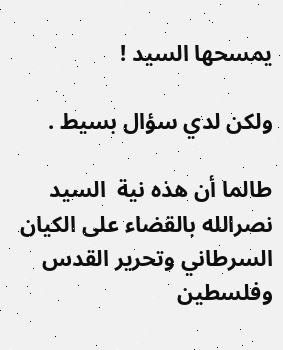يمسحها السيد !

ولكن لدي سؤال بسيط .

طالما أن هذه نية  السيد نصرالله بالقضاء على الكيان السرطاني وتحرير القدس وفلسطين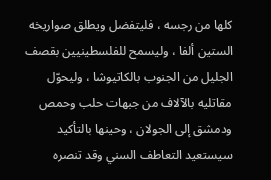كلها من رجسه ، فليتفضل ويطلق صواريخه الستين ألفا ، وليسمح للفلسطينيين بقصف الجليل من الجنوب بالكاتيوشا ، وليحوّل مقاتليه بالآلاف من جبهات حلب وحمص ودمشق إلى الجولان ، وحينها بالتأكيد سيستعيد التعاطف السني وقد تنصره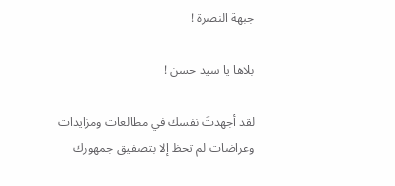جبهة النصرة !

بلاها يا سيد حسن !

لقد أجهدتَ نفسك في مطالعات ومزايدات وعراضات لم تحظ إلا بتصفيق جمهورك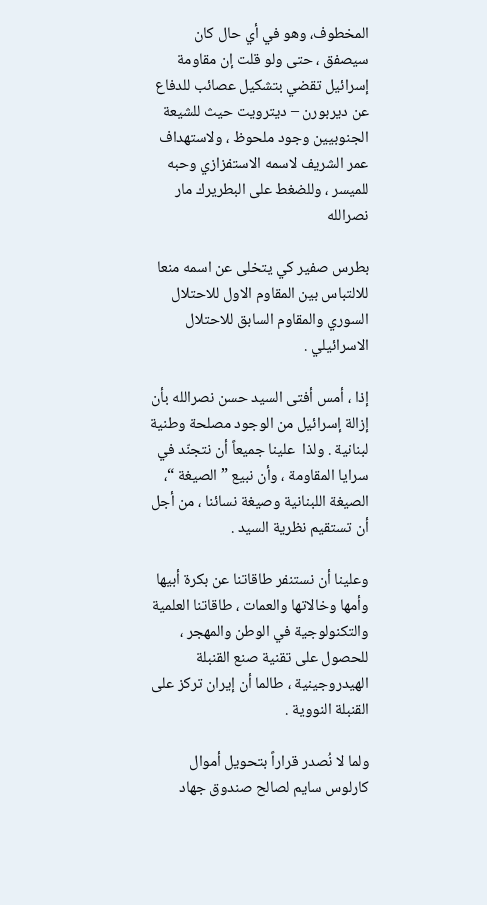المخطوف، وهو في أي حال كان سيصفق ، حتى ولو قلت إن مقاومة إسرائيل تقضي بتشكيل عصائب للدفاع عن ديربورن – ديترويت حيث للشيعة الجنوبيين وجود ملحوظ ، ولاستهداف عمر الشريف لاسمه الاستفزازي وحبه للميسر ، وللضغط على البطريرك مار نصرالله

بطرس صفير كي يتخلى عن اسمه منعا للالتباس بين المقاوم الاول للاحتلال السوري والمقاوم السابق للاحتلال الاسرائيلي .

إذا ، أمس أفتى السيد حسن نصرالله بأن إزالة إسرائيل من الوجود مصلحة وطنية لبنانية . ولذا  علينا جميعاً أن نتجنّد في سرايا المقاومة ، وأن نبيع ” الصيغة “، الصيغة اللبنانية وصيغة نسائنا ، من أجل أن تستقيم نظرية السيد .

وعلينا أن نستنفر طاقاتنا عن بكرة أبيها وأمها وخالاتها والعمات ، طاقاتنا العلمية والتكنولوجية في الوطن والمهجر ، للحصول على تقنية صنع القنبلة الهيدروجينية ، طالما أن إيران تركز على القنبلة النووية .

ولما لا نُصدر قراراً بتحويل أموال كارلوس سايم لصالح صندوق جهاد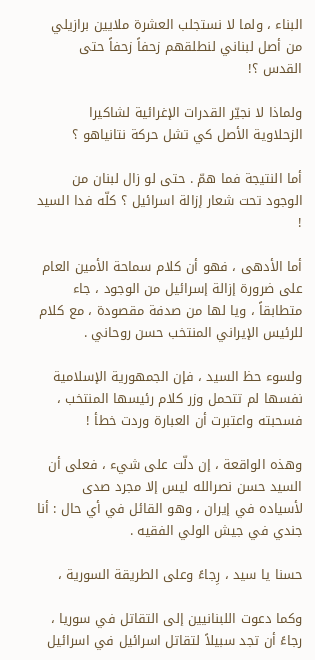البناء ، ولما لا نستجلب العشرة ملايين برازيلي من أصل لبناني لنطلقهم زحفاً زحفاً حتى القدس ؟!

ولماذا لا نجيّر القدرات الإغرائية لشاكيرا الزحلاوية الأصل كي تشل حركة نتانياهو ؟

أما النتيجة فما همّ . حتى لو زال لبنان من الوجود تحت شعار إزالة اسرائيل ؟ كلّه فدا السيد !

أما الأدهى ، فهو أن كلام سماحة الأمين العام على ضرورة إزالة إسرائيل من الوجود ، جاء متطابقاً ، ويا لها من صدفة مقصودة ، مع كلام للرئيس الإيراني المنتخب حسن روحاني .

ولسوء حظ السيد ، فإن الجمهورية الإسلامية نفسها لم تتحمل وزر كلام رئيسها المنتخب ، فسحبته واعتبرت أن العبارة وردت خطأ !

وهذه الواقعة ، إن دلّت على شيء ، فعلى أن السيد حسن نصرالله ليس إلا مجرد صدى لأسياده في إيران ، وهو القائل في أي حال : أنا جندي في جيش الولي الفقيه .

حسنا يا سيد ، رِجاءً وعلى الطريقة السورية ،

وكما دعوت اللبنانيين إلى التقاتل في سوريا ، رجاءً أن تجد سبيلاً لتقاتل اسرائيل في اسرائيل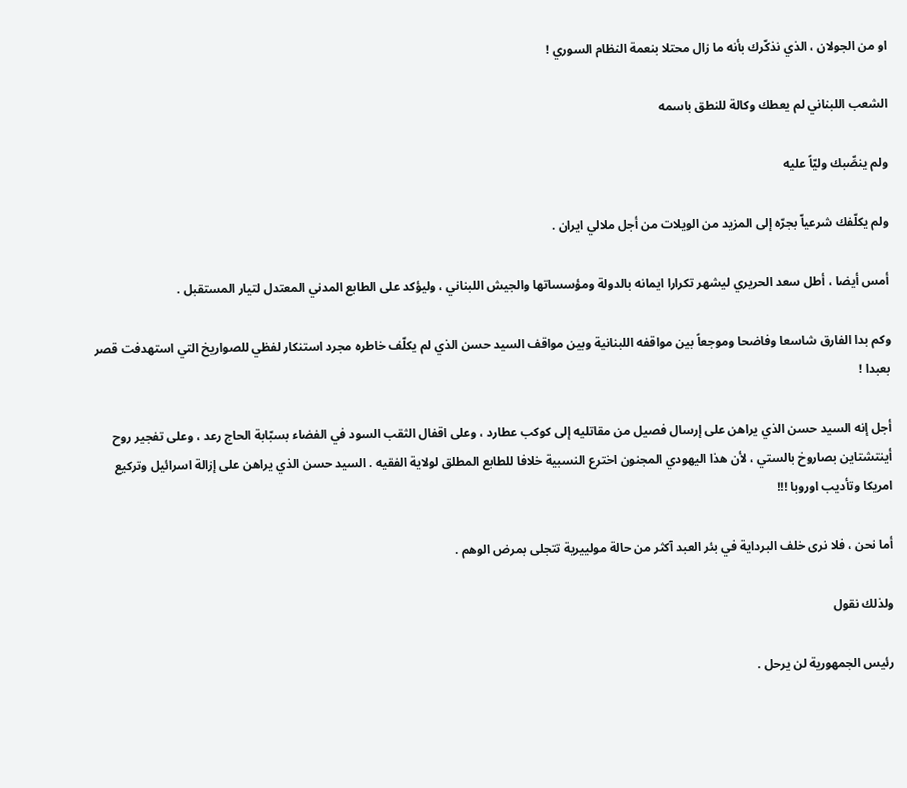او من الجولان ، الذي نذكّرك بأنه ما زال محتلا بنعمة النظام السوري !

الشعب اللبناني لم يعطك وكالة للنطق باسمه

ولم ينصِّبك وليّاً عليه

ولم يكلّفك شرعياّ بجرّه إلى المزيد من الويلات من أجل ملالي ايران .

أمس أيضا ، أطل سعد الحريري ليشهر تكرارا ايمانه بالدولة ومؤسساتها والجيش اللبناني ، وليؤكد على الطابع المدني المعتدل لتيار المستقبل .

وكم بدا الفارق شاسعا وفاضحا وموجعاً بين مواقفه اللبنانية وبين مواقف السيد حسن الذي لم يكلّف خاطره مجرد استنكار لفظي للصواريخ التي استهدفت قصر بعبدا !

أجل إنه السيد حسن الذي يراهن على إرسال فصيل من مقاتليه إلى كوكب عطارد ، وعلى اقفال الثقب السود في الفضاء بسبّابة الحاج رعد ، وعلى تفجير روح أينتشتاين بصاروخ بالستي ، لأن هذا اليهودي المجنون اخترع النسبية خلافا للطابع المطلق لولاية الفقيه . السيد حسن الذي يراهن على إزالة اسرائيل وتركيع امريكا وتأديب اوروبا !!!

أما نحن ، فلا نرى خلف البرداية في بئر العبد آكثر من حالة مولييرية تتجلى بمرض الوهم .

ولذلك نقول

رئيس الجمهورية لن يرحل .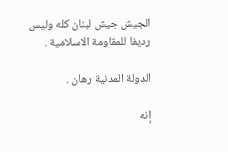الجيش جيش لبنان كله وليس رديفا للمقاومة الاسلامية .

الدولة المدنية رهان .

إنه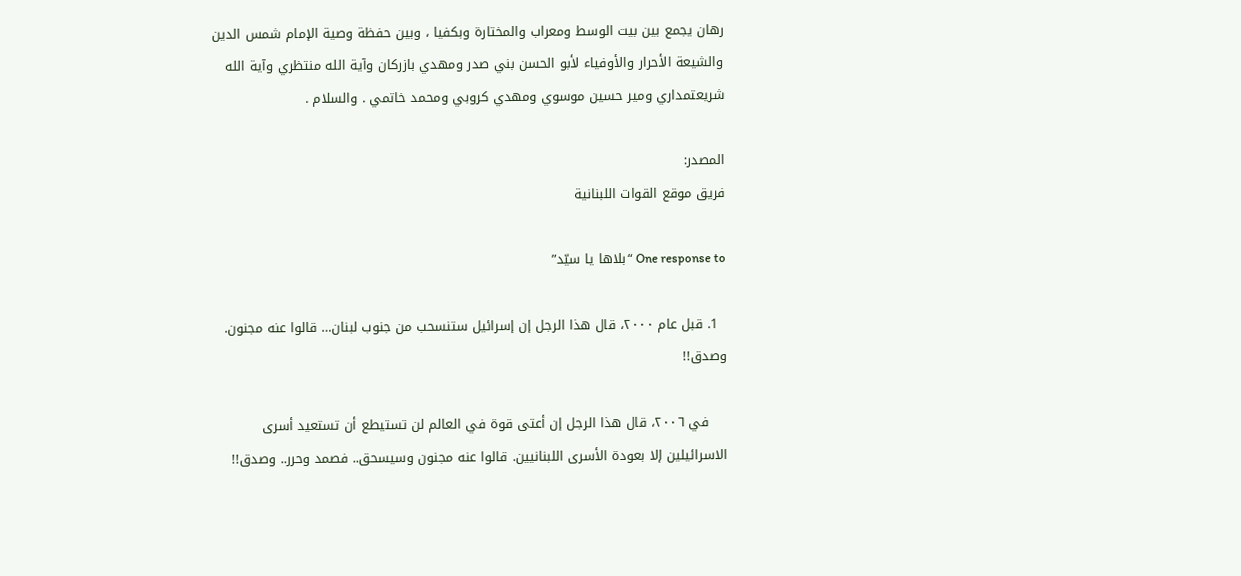رهان يجمع بين بيت الوسط ومعراب والمختارة وبكفيا ، وبين حفظة وصية الإمام شمس الدين والشيعة الأحرار والأوفياء لأبو الحسن بني صدر ومهدي بازركان وآية الله منتظري وآية الله شريعتمداري ومير حسين موسوي ومهدي كروبي ومحمد خاتمي . والسلام .

المصدر:
فريق موقع القوات اللبنانية

One response to “بلاها يا سيّد”

  1. قبل عام ٢٠٠٠، قال هذا الرجل إن إسرائيل ستنسحب من جنوب لبنان… قالوا عنه مجنون. وصدق!!

    في ٢٠٠٦، قال هذا الرجل إن أعتى قوة في العالم لن تستيطع أن تستعيد أسرى الاسرائيلين إلا بعودة الأسرى اللبنانيين. قالوا عنه مجنون وسيسحق.. فصمد وحرر.. وصدق!!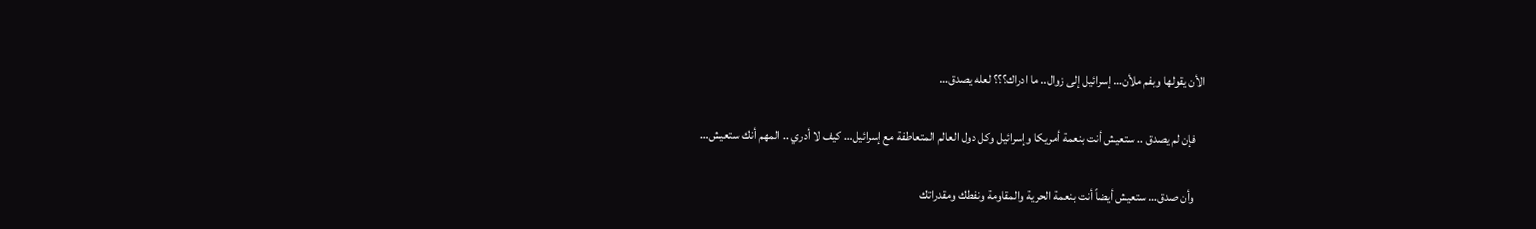الأن يقولها وبفم ملأن… إسرائيل إلى زوال.. ما ادراك؟؟؟ لعله يصدق…

    فإن لم يصدق .. ستعيش أنت بنعمة أمريكا وإسرائيل وكل دول العالم المتعاطفة مع إسرائيل… كيف لا أدري .. المهم أنك ستعيش…

    وأن صدق… ستعيش أيضاً أنت بنعمة الحرية والمقاومة ونفطك ومقدراتك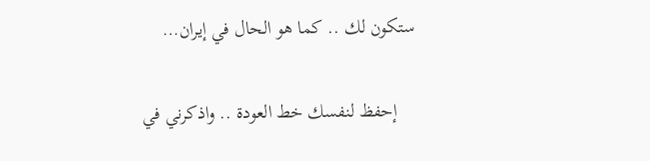ستكون لك .. كما هو الحال في إيران…

    إحفظ لنفسك خط العودة .. واذكرني في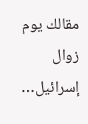مقالك يوم زوال إسرائيل…